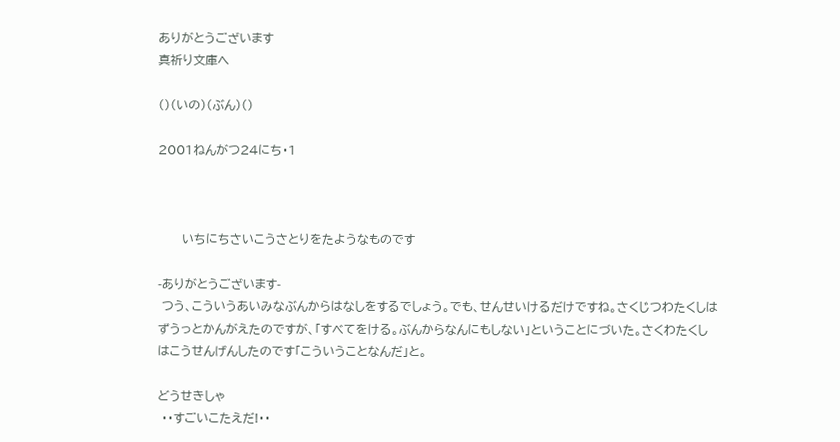ありがとうございます
真祈り文庫へ

()(いの)(ぶん)()

2001ねんがつ24にち・1



      いちにちさいこうさとりをたようなものです

-ありがとうございます-
 つう、こういうあいみなぶんからはなしをするでしょう。でも、せんせいけるだけですね。さくじつわたくしはずうっとかんがえたのですが、「すべてをける。ぶんからなんにもしない」ということにづいた。さくわたくしはこうせんげんしたのです「こういうことなんだ」と。

どうせきしゃ
 ・・すごいこたえだ!・・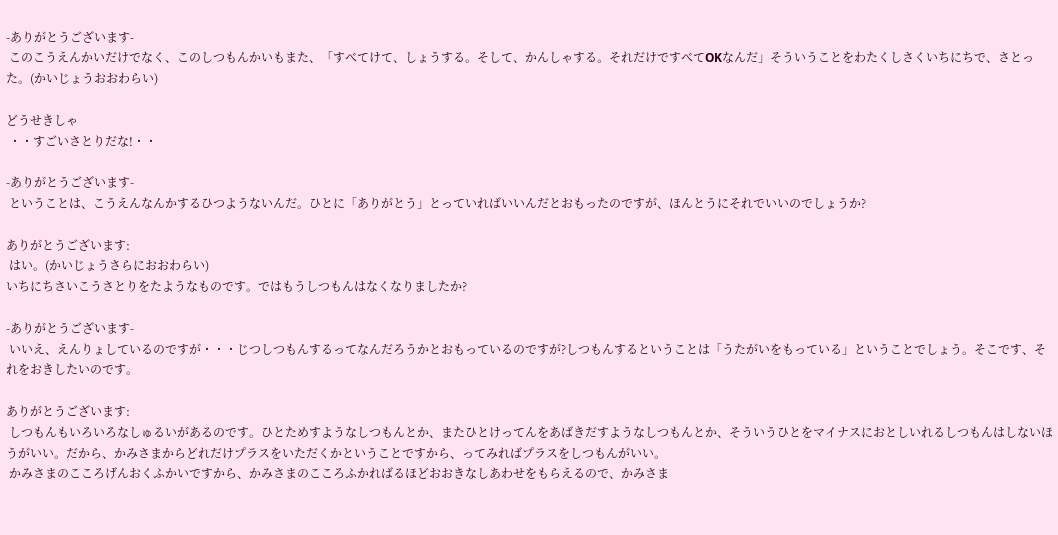-ありがとうございます-
 このこうえんかいだけでなく、このしつもんかいもまた、「すべてけて、しょうする。そして、かんしゃする。それだけですべてOKなんだ」そういうことをわたくしさくいちにちで、さとった。(かいじょうおおわらい)

どうせきしゃ
 ・・すごいさとりだな!・・

-ありがとうございます-
 ということは、こうえんなんかするひつようないんだ。ひとに「ありがとう」とっていればいいんだとおもったのですが、ほんとうにそれでいいのでしょうか?

ありがとうございます:
 はい。(かいじょうさらにおおわらい)
いちにちさいこうさとりをたようなものです。ではもうしつもんはなくなりましたか?

-ありがとうございます-
 いいえ、えんりょしているのですが・・・じつしつもんするってなんだろうかとおもっているのですが?しつもんするということは「うたがいをもっている」ということでしょう。そこです、それをおきしたいのです。

ありがとうございます:
 しつもんもいろいろなしゅるいがあるのです。ひとためすようなしつもんとか、またひとけってんをあばきだすようなしつもんとか、そういうひとをマイナスにおとしいれるしつもんはしないほうがいい。だから、かみさまからどれだけプラスをいただくかということですから、ってみればプラスをしつもんがいい。
 かみさまのこころげんおくふかいですから、かみさまのこころふかればるほどおおきなしあわせをもらえるので、かみさま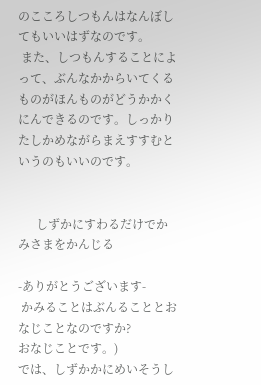のこころしつもんはなんぼしてもいいはずなのです。
 また、しつもんすることによって、ぶんなかからいてくるものがほんものがどうかかくにんできるのです。しっかりたしかめながらまえすすむというのもいいのです。


      しずかにすわるだけでかみさまをかんじる

-ありがとうございます-
 かみることはぶんることとおなじことなのですか?
おなじことです。)
では、しずかかにめいそうし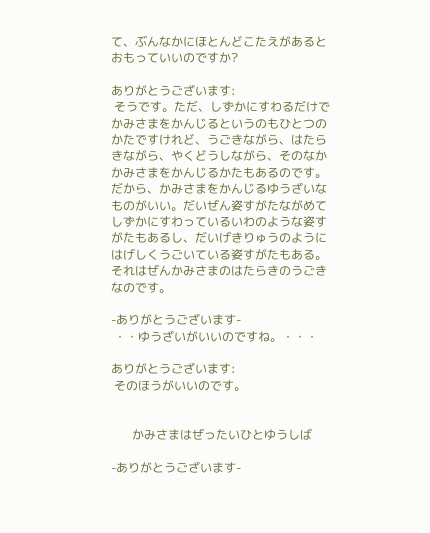て、ぶんなかにほとんどこたえがあるとおもっていいのですか?

ありがとうございます:
 そうです。ただ、しずかにすわるだけでかみさまをかんじるというのもひとつのかたですけれど、うごきながら、はたらきながら、やくどうしながら、そのなかかみさまをかんじるかたもあるのです。だから、かみさまをかんじるゆうざいなものがいい。だいぜん姿すがたながめてしずかにすわっているいわのような姿すがたもあるし、だいげきりゅうのようにはげしくうごいている姿すがたもある。それはぜんかみさまのはたらきのうごきなのです。

-ありがとうございます-
 ・・ゆうざいがいいのですね。・・・

ありがとうございます:
 そのほうがいいのです。


       かみさまはぜったいひとゆうしば

-ありがとうございます-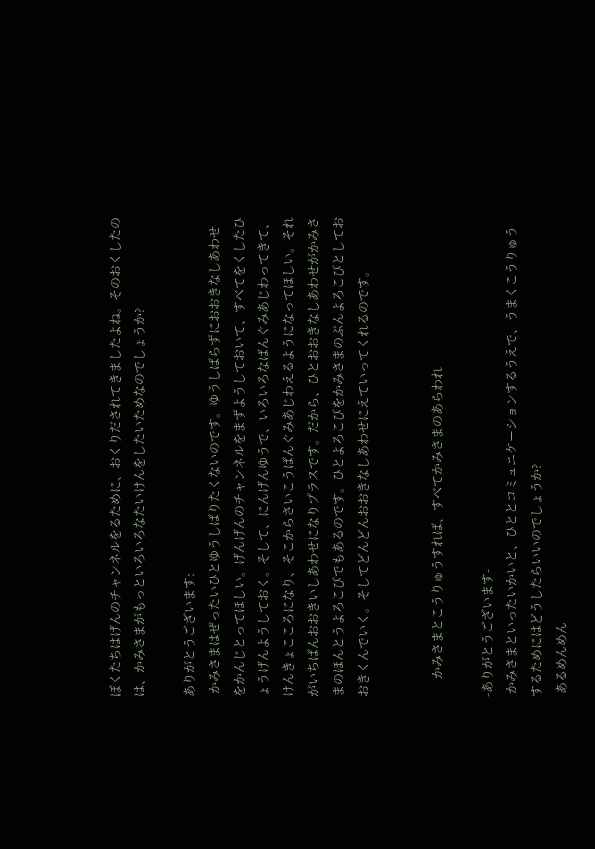ぼくたちはげんのチャンネルをるために、おくりだされてきましたよね。そのおくしたのは、かみさまがもっといろいろなたいけんをしたいためなのでしょうか?

ありがとうございます:
 かみさまはぜったいひとゆうしばりたくないのです。ゆうしばらずにおおきなしあわせをかんじとってほしい。げんげんのチャンネルをまずようしておいて、すべてをくしたひょうげんようしておく。そして、にんげんゆうで、いろいろなばんぐみあじわってきて、けんきょこころになり、そこからさいこうばんぐみあじわえるようになってほしい。それがいちばんおおきいしあわせになりプラスです。だから、ひとおおきなしあわせがかみさまのほんとうよろこびでもあるのです。ひとよろこびをかみさまのぶんよろこびとしておおきくんでいく。そしてどんどんおおきなしあわせにえていってくれるのです。


      かみさまとこうりゅうすれば、すべてかみさまのあらわれ

-ありがとうございます-
 かみさまといったいかいと、ひととコミュニケーションするうえで、うまくこうりゅうするためにはどうしたらいいのでしょうか?
 あるめんめん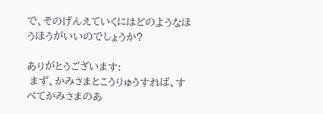で、そのげんえていくにはどのようなほうほうがいいのでしょうか?

ありがとうございます:
 まず、かみさまとこうりゅうすれば、すべてかみさまのあ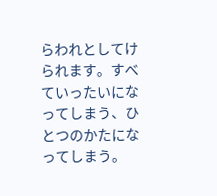らわれとしてけられます。すべていったいになってしまう、ひとつのかたになってしまう。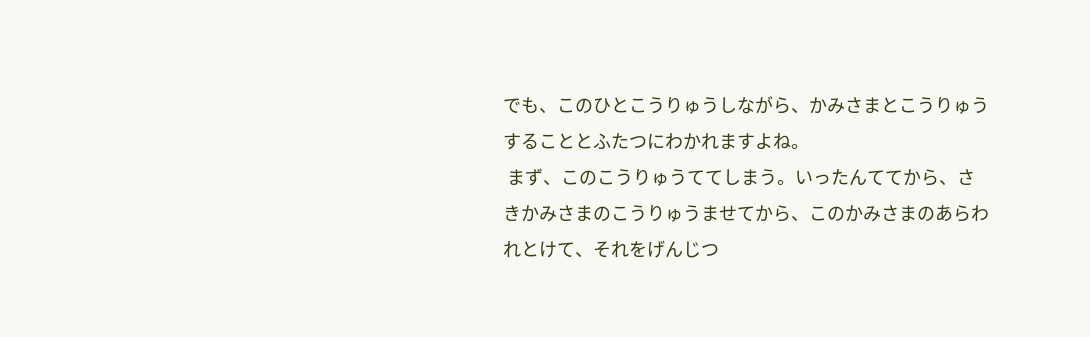でも、このひとこうりゅうしながら、かみさまとこうりゅうすることとふたつにわかれますよね。
 まず、このこうりゅうててしまう。いったんててから、さきかみさまのこうりゅうませてから、このかみさまのあらわれとけて、それをげんじつ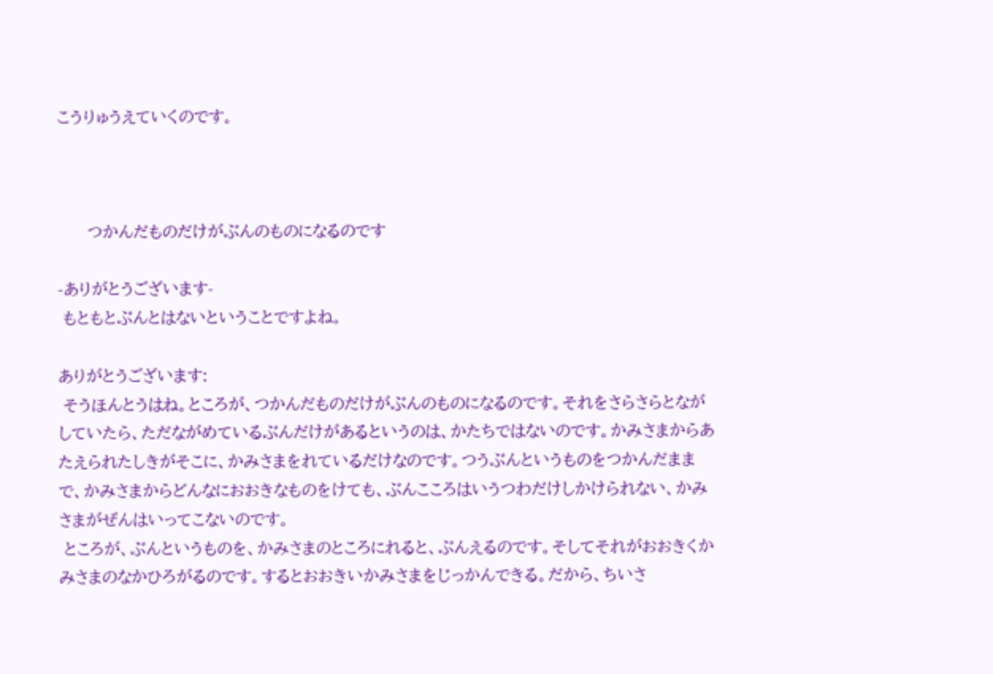こうりゅうえていくのです。



      つかんだものだけがぶんのものになるのです

-ありがとうございます-
 もともとぶんとはないということですよね。

ありがとうございます:
 そうほんとうはね。ところが、つかんだものだけがぶんのものになるのです。それをさらさらとながしていたら、ただながめているぶんだけがあるというのは、かたちではないのです。かみさまからあたえられたしきがそこに、かみさまをれているだけなのです。つうぶんというものをつかんだままで、かみさまからどんなにおおきなものをけても、ぶんこころはいうつわだけしかけられない、かみさまがぜんはいってこないのです。
 ところが、ぶんというものを、かみさまのところにれると、ぶんえるのです。そしてそれがおおきくかみさまのなかひろがるのです。するとおおきいかみさまをじっかんできる。だから、ちいさ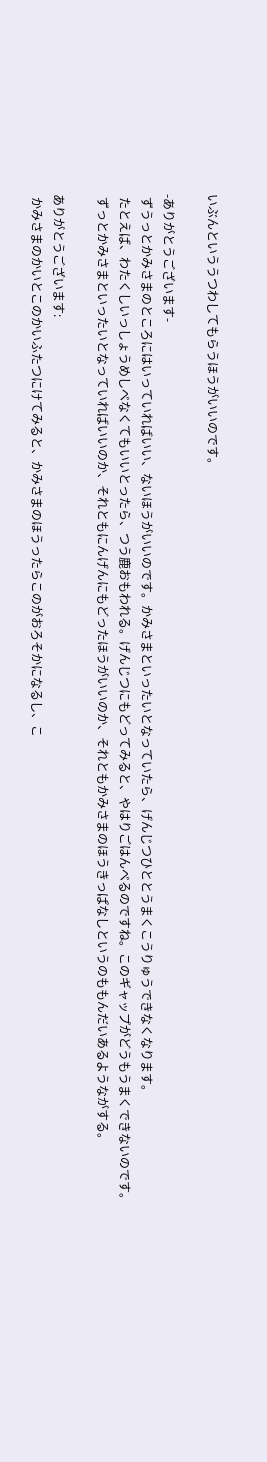いぶんといううつわしてもらうほうがいいのです。

-ありがとうございます-
 ずうっとかみさまのところにはいっていればいい、ないほうがいいのです。かみさまといったいとなっていたら、げんじつひととうまくこうりゅうできなくなります。
 たとえば、わたくしいっしょうめしべなくてもいいとったら、つう鹿おもわれる。げんじつにもどってみると、やはりごはんべるのですね。このギャップがどうもうまくできないのです。
 ずっとかみさまといったいとなっていればいいのか、それともにんげんにもどったほうがいいのか、それともかみさまのほうきっぱなしというのももんだいあるようながする。

ありがとうございます:
 かみさまのかいとこのかいふたつにけてみると、かみさまのほうったらこのがおろそかになるし、こ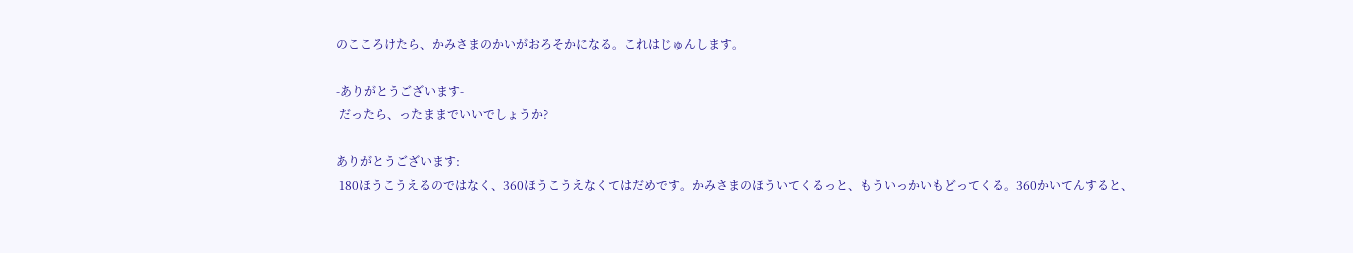のこころけたら、かみさまのかいがおろそかになる。これはじゅんします。

-ありがとうございます-
 だったら、ったままでいいでしょうか?

ありがとうございます:
 180ほうこうえるのではなく、360ほうこうえなくてはだめです。かみさまのほういてくるっと、もういっかいもどってくる。360かいてんすると、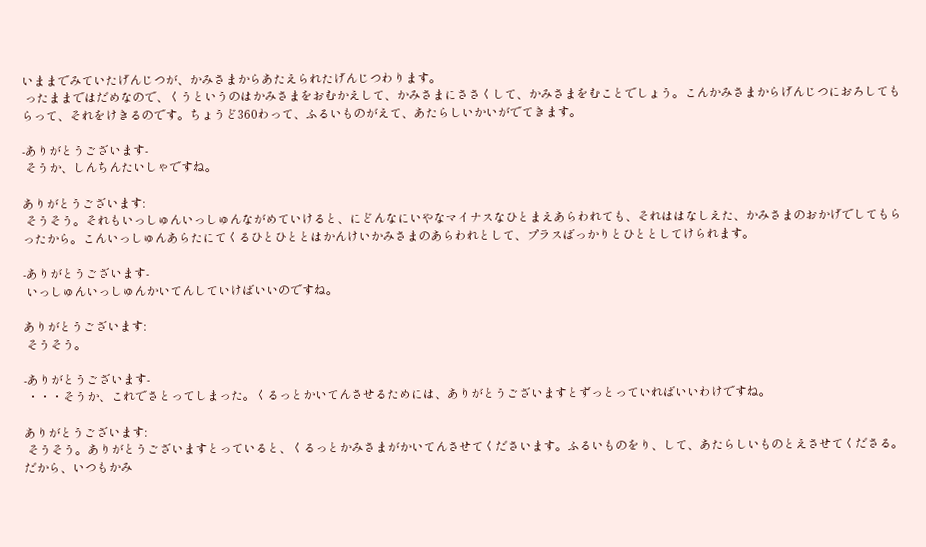いままでみていたげんじつが、かみさまからあたえられたげんじつわります。
 ったままではだめなので、くうというのはかみさまをおむかえして、かみさまにささくして、かみさまをむことでしょう。こんかみさまからげんじつにおろしてもらって、それをけきるのです。ちょうど360わって、ふるいものがえて、あたらしいかいがでてきます。

-ありがとうございます-
 そうか、しんちんたいしゃですね。

ありがとうございます:
 そうそう。それもいっしゅんいっしゅんながめていけると、にどんなにいやなマイナスなひとまえあらわれても、それははなしえた、かみさまのおかげでしてもらったから。こんいっしゅんあらたにてくるひとひととはかんけいかみさまのあらわれとして、プラスばっかりとひととしてけられます。

-ありがとうございます-
 いっしゅんいっしゅんかいてんしていけばいいのですね。

ありがとうございます:
 そうそう。

-ありがとうございます-
 ・・・そうか、これでさとってしまった。くるっとかいてんさせるためには、ありがとうございますとずっとっていればいいわけですね。

ありがとうございます:
 そうそう。ありがとうございますとっていると、くるっとかみさまがかいてんさせてくださいます。ふるいものをり、して、あたらしいものとえさせてくださる。だから、いつもかみ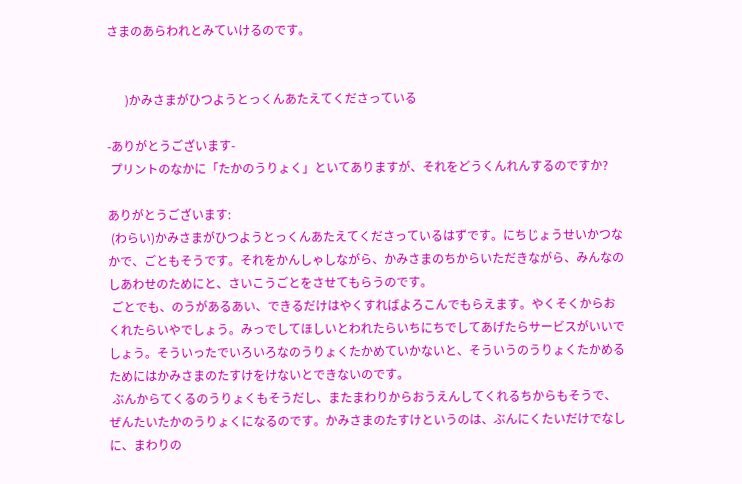さまのあらわれとみていけるのです。


      )かみさまがひつようとっくんあたえてくださっている

-ありがとうございます-
 プリントのなかに「たかのうりょく」といてありますが、それをどうくんれんするのですか?

ありがとうございます:
 (わらい)かみさまがひつようとっくんあたえてくださっているはずです。にちじょうせいかつなかで、ごともそうです。それをかんしゃしながら、かみさまのちからいただきながら、みんなのしあわせのためにと、さいこうごとをさせてもらうのです。
 ごとでも、のうがあるあい、できるだけはやくすればよろこんでもらえます。やくそくからおくれたらいやでしょう。みっでしてほしいとわれたらいちにちでしてあげたらサービスがいいでしょう。そういったでいろいろなのうりょくたかめていかないと、そういうのうりょくたかめるためにはかみさまのたすけをけないとできないのです。
 ぶんからてくるのうりょくもそうだし、またまわりからおうえんしてくれるちからもそうで、ぜんたいたかのうりょくになるのです。かみさまのたすけというのは、ぶんにくたいだけでなしに、まわりの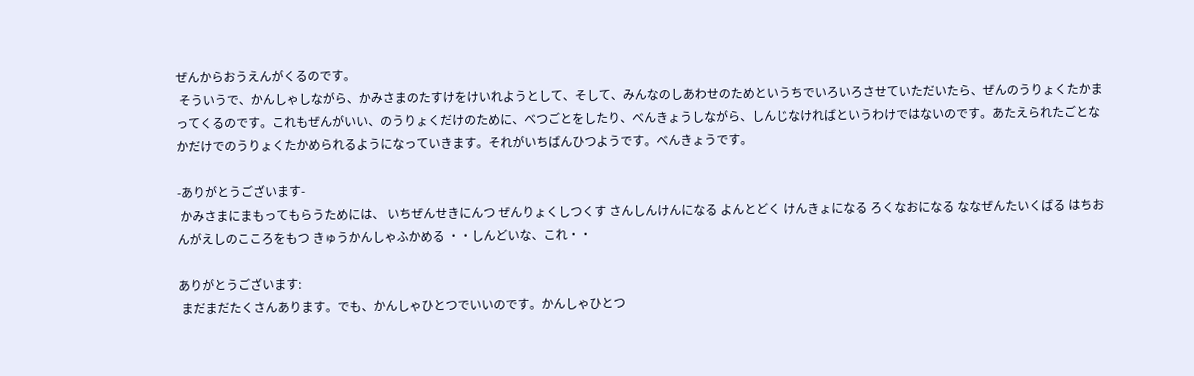ぜんからおうえんがくるのです。
 そういうで、かんしゃしながら、かみさまのたすけをけいれようとして、そして、みんなのしあわせのためというちでいろいろさせていただいたら、ぜんのうりょくたかまってくるのです。これもぜんがいい、のうりょくだけのために、べつごとをしたり、べんきょうしながら、しんじなければというわけではないのです。あたえられたごとなかだけでのうりょくたかめられるようになっていきます。それがいちばんひつようです。べんきょうです。

-ありがとうございます-
 かみさまにまもってもらうためには、 いちぜんせきにんつ ぜんりょくしつくす さんしんけんになる よんとどく けんきょになる ろくなおになる ななぜんたいくばる はちおんがえしのこころをもつ きゅうかんしゃふかめる ・・しんどいな、これ・・

ありがとうございます:
 まだまだたくさんあります。でも、かんしゃひとつでいいのです。かんしゃひとつ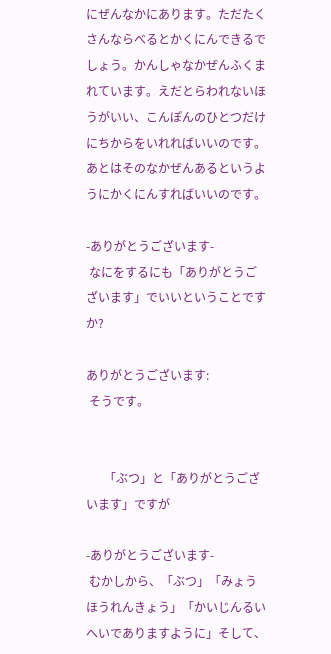にぜんなかにあります。ただたくさんならべるとかくにんできるでしょう。かんしゃなかぜんふくまれています。えだとらわれないほうがいい、こんぽんのひとつだけにちからをいれればいいのです。あとはそのなかぜんあるというようにかくにんすればいいのです。

-ありがとうございます-
 なにをするにも「ありがとうございます」でいいということですか?

ありがとうございます:
 そうです。


      「ぶつ」と「ありがとうございます」ですが

-ありがとうございます-
 むかしから、「ぶつ」「みょうほうれんきょう」「かいじんるいへいでありますように」そして、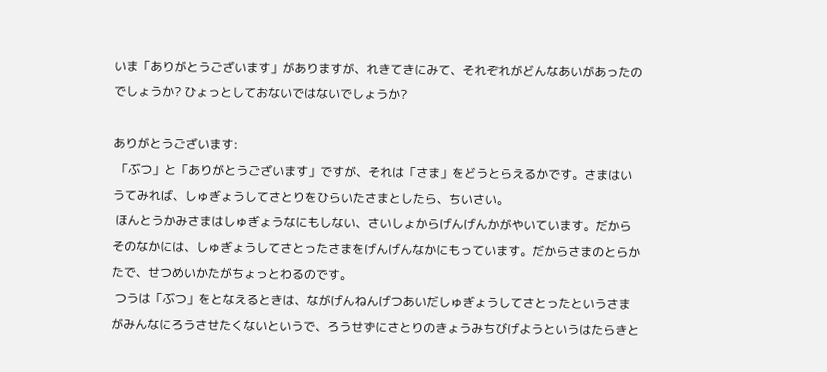いま「ありがとうございます」がありますが、れきてきにみて、それぞれがどんなあいがあったのでしょうか? ひょっとしておないではないでしょうか?

ありがとうございます:
 「ぶつ」と「ありがとうございます」ですが、それは「さま」をどうとらえるかです。さまはいうてみれば、しゅぎょうしてさとりをひらいたさまとしたら、ちいさい。
 ほんとうかみさまはしゅぎょうなにもしない、さいしょからげんげんかがやいています。だからそのなかには、しゅぎょうしてさとったさまをげんげんなかにもっています。だからさまのとらかたで、せつめいかたがちょっとわるのです。
 つうは「ぶつ」をとなえるときは、ながげんねんげつあいだしゅぎょうしてさとったというさまがみんなにろうさせたくないというで、ろうせずにさとりのきょうみちびげようというはたらきと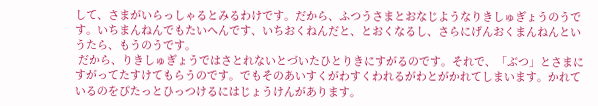して、さまがいらっしゃるとみるわけです。だから、ふつうさまとおなじようなりきしゅぎょうのうです。いちまんねんでもたいへんです、いちおくねんだと、とおくなるし、さらにげんおくまんねんというたら、もうのうです。
 だから、りきしゅぎょうではさとれないとづいたひとりきにすがるのです。それで、「ぶつ」とさまにすがってたすけてもらうのです。でもそのあいすくがわすくわれるがわとがかれてしまいます。かれているのをぴたっとひっつけるにはじょうけんがあります。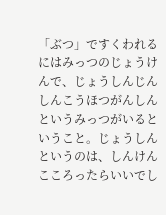「ぶつ」ですくわれるにはみっつのじょうけんで、じょうしんじんしんこうほつがんしんというみっつがいるということ。じょうしんというのは、しんけんこころったらいいでし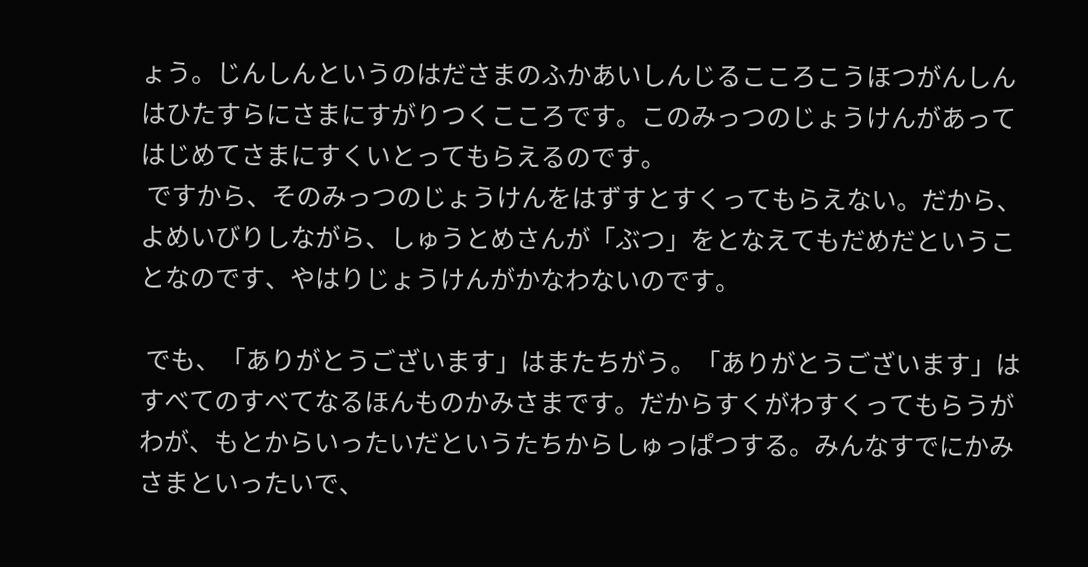ょう。じんしんというのはださまのふかあいしんじるこころこうほつがんしんはひたすらにさまにすがりつくこころです。このみっつのじょうけんがあってはじめてさまにすくいとってもらえるのです。
 ですから、そのみっつのじょうけんをはずすとすくってもらえない。だから、よめいびりしながら、しゅうとめさんが「ぶつ」をとなえてもだめだということなのです、やはりじょうけんがかなわないのです。

 でも、「ありがとうございます」はまたちがう。「ありがとうございます」は すべてのすべてなるほんものかみさまです。だからすくがわすくってもらうがわが、もとからいったいだというたちからしゅっぱつする。みんなすでにかみさまといったいで、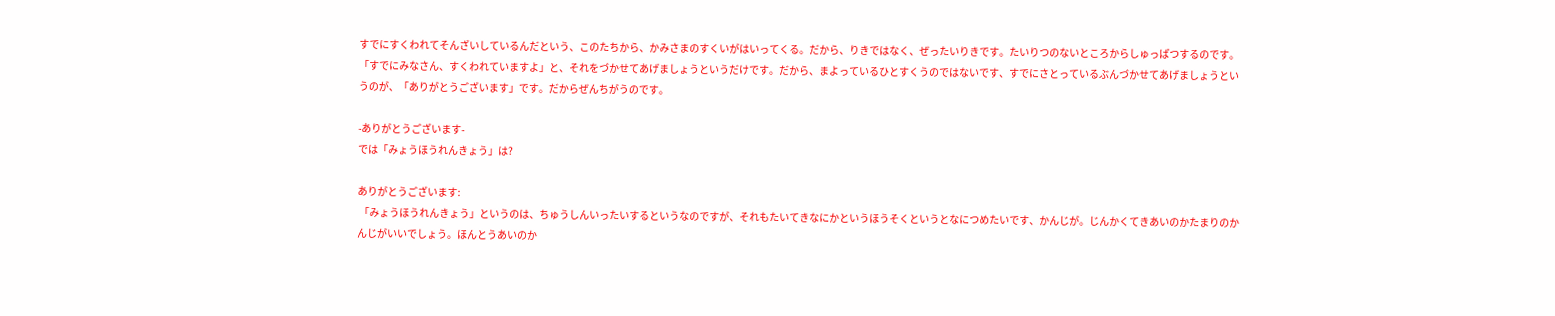すでにすくわれてそんざいしているんだという、このたちから、かみさまのすくいがはいってくる。だから、りきではなく、ぜったいりきです。たいりつのないところからしゅっぱつするのです。「すでにみなさん、すくわれていますよ」と、それをづかせてあげましょうというだけです。だから、まよっているひとすくうのではないです、すでにさとっているぶんづかせてあげましょうというのが、「ありがとうございます」です。だからぜんちがうのです。

-ありがとうございます-
では「みょうほうれんきょう」は?

ありがとうございます:
 「みょうほうれんきょう」というのは、ちゅうしんいったいするというなのですが、それもたいてきなにかというほうそくというとなにつめたいです、かんじが。じんかくてきあいのかたまりのかんじがいいでしょう。ほんとうあいのか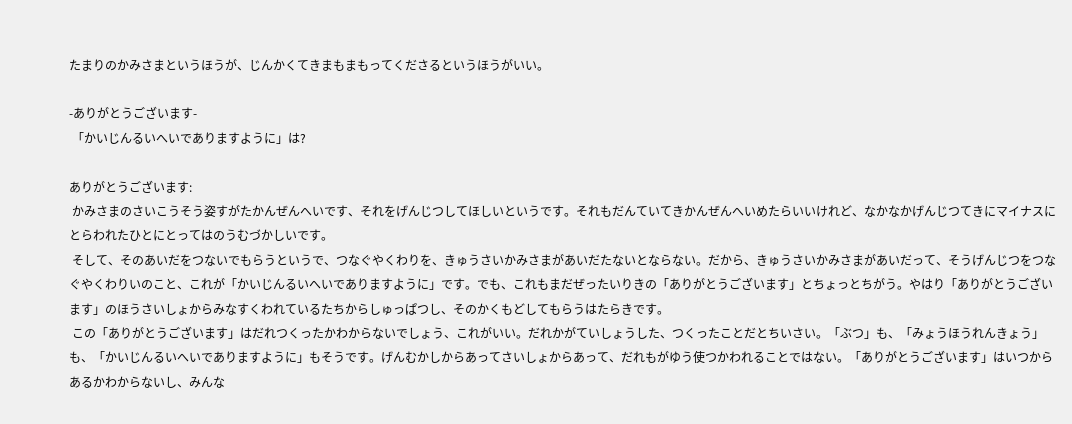たまりのかみさまというほうが、じんかくてきまもまもってくださるというほうがいい。

-ありがとうございます-
 「かいじんるいへいでありますように」は?

ありがとうございます:
 かみさまのさいこうそう姿すがたかんぜんへいです、それをげんじつしてほしいというです。それもだんていてきかんぜんへいめたらいいけれど、なかなかげんじつてきにマイナスにとらわれたひとにとってはのうむづかしいです。
 そして、そのあいだをつないでもらうというで、つなぐやくわりを、きゅうさいかみさまがあいだたないとならない。だから、きゅうさいかみさまがあいだって、そうげんじつをつなぐやくわりいのこと、これが「かいじんるいへいでありますように」です。でも、これもまだぜったいりきの「ありがとうございます」とちょっとちがう。やはり「ありがとうございます」のほうさいしょからみなすくわれているたちからしゅっぱつし、そのかくもどしてもらうはたらきです。
 この「ありがとうございます」はだれつくったかわからないでしょう、これがいい。だれかがていしょうした、つくったことだとちいさい。「ぶつ」も、「みょうほうれんきょう」も、「かいじんるいへいでありますように」もそうです。げんむかしからあってさいしょからあって、だれもがゆう使つかわれることではない。「ありがとうございます」はいつからあるかわからないし、みんな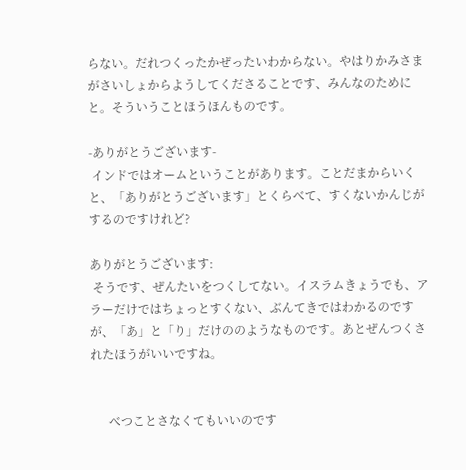らない。だれつくったかぜったいわからない。やはりかみさまがさいしょからようしてくださることです、みんなのためにと。そういうことほうほんものです。

-ありがとうございます-
 インドではオームということがあります。ことだまからいくと、「ありがとうございます」とくらべて、すくないかんじがするのですけれど?

ありがとうございます:
 そうです、ぜんたいをつくしてない。イスラムきょうでも、アラーだけではちょっとすくない、ぶんてきではわかるのですが、「あ」と「り」だけののようなものです。あとぜんつくされたほうがいいですね。


      べつことさなくてもいいのです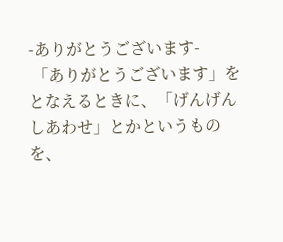-ありがとうございます-
 「ありがとうございます」をとなえるときに、「げんげんしあわせ」とかというものを、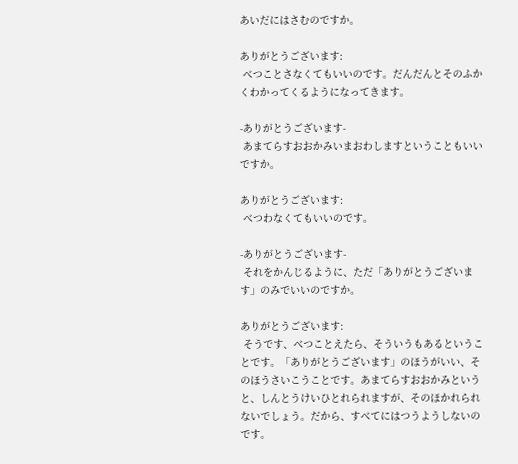あいだにはさむのですか。

ありがとうございます:
 べつことさなくてもいいのです。だんだんとそのふかくわかってくるようになってきます。

-ありがとうございます-
 あまてらすおおかみいまおわしますということもいいですか。

ありがとうございます:
 べつわなくてもいいのです。

-ありがとうございます-
 それをかんじるように、ただ「ありがとうございます」のみでいいのですか。

ありがとうございます:
 そうです、べつことえたら、そういうもあるということです。「ありがとうございます」のほうがいい、そのほうさいこうことです。あまてらすおおかみというと、しんとうけいひとれられますが、そのほかれられないでしょう。だから、すべてにはつうようしないのです。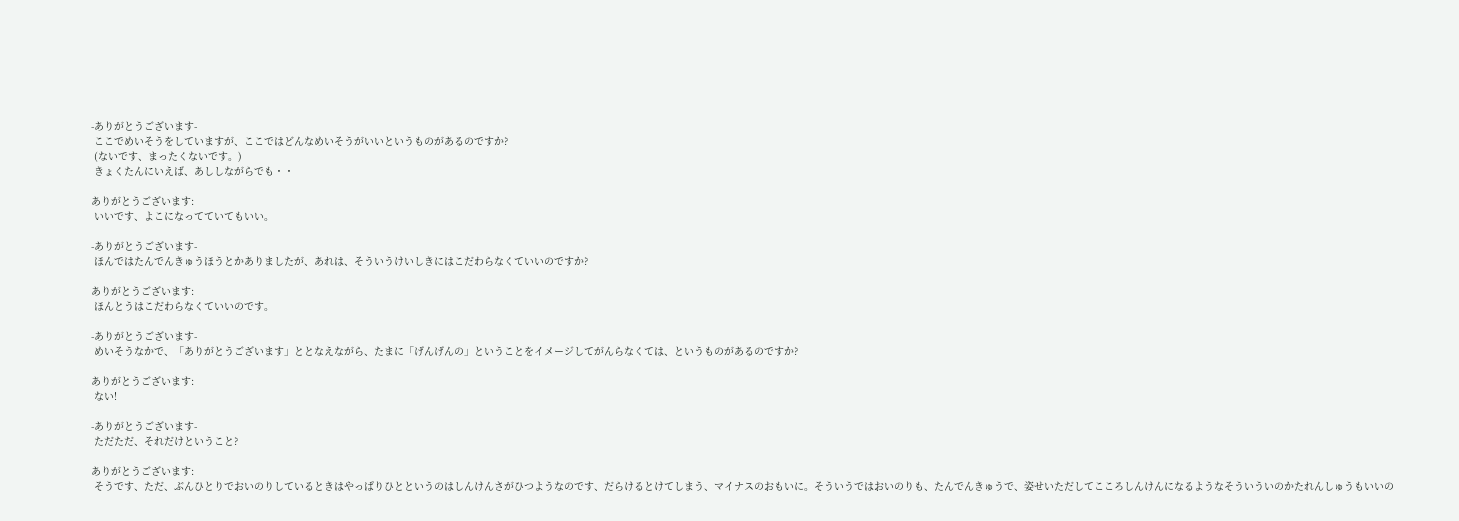-ありがとうございます-
 ここでめいそうをしていますが、ここではどんなめいそうがいいというものがあるのですか?
 (ないです、まったくないです。)
 きょくたんにいえば、あししながらでも・・

ありがとうございます:
 いいです、よこになってていてもいい。

-ありがとうございます-
 ほんではたんでんきゅうほうとかありましたが、あれは、そういうけいしきにはこだわらなくていいのですか?

ありがとうございます:
 ほんとうはこだわらなくていいのです。

-ありがとうございます-
 めいそうなかで、「ありがとうございます」ととなえながら、たまに「げんげんの」ということをイメージしてがんらなくては、というものがあるのですか?

ありがとうございます:
 ない!

-ありがとうございます-
 ただただ、それだけということ?

ありがとうございます:
 そうです、ただ、ぶんひとりでおいのりしているときはやっぱりひとというのはしんけんさがひつようなのです、だらけるとけてしまう、マイナスのおもいに。そういうではおいのりも、たんでんきゅうで、姿せいただしてこころしんけんになるようなそういういのかたれんしゅうもいいの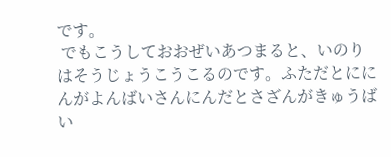です。
 でもこうしておおぜいあつまると、いのりはそうじょうこうこるのです。ふただとににんがよんばいさんにんだとさざんがきゅうばい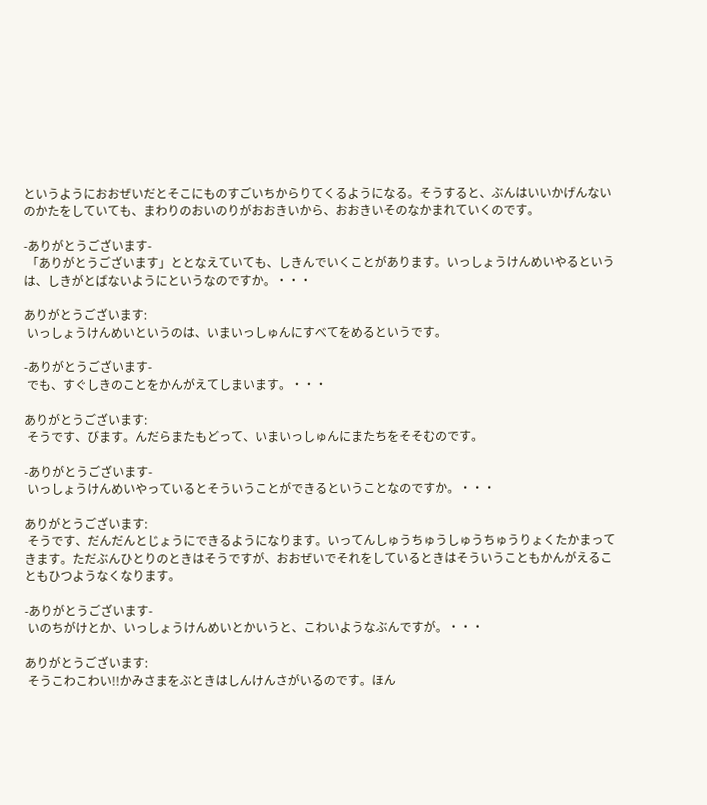というようにおおぜいだとそこにものすごいちからりてくるようになる。そうすると、ぶんはいいかげんないのかたをしていても、まわりのおいのりがおおきいから、おおきいそのなかまれていくのです。

-ありがとうございます-
 「ありがとうございます」ととなえていても、しきんでいくことがあります。いっしょうけんめいやるというは、しきがとばないようにというなのですか。・・・

ありがとうございます:
 いっしょうけんめいというのは、いまいっしゅんにすべてをめるというです。

-ありがとうございます-
 でも、すぐしきのことをかんがえてしまいます。・・・

ありがとうございます:
 そうです、びます。んだらまたもどって、いまいっしゅんにまたちをそそむのです。

-ありがとうございます-
 いっしょうけんめいやっているとそういうことができるということなのですか。・・・

ありがとうございます:
 そうです、だんだんとじょうにできるようになります。いってんしゅうちゅうしゅうちゅうりょくたかまってきます。ただぶんひとりのときはそうですが、おおぜいでそれをしているときはそういうこともかんがえることもひつようなくなります。

-ありがとうございます-
 いのちがけとか、いっしょうけんめいとかいうと、こわいようなぶんですが。・・・

ありがとうございます:
 そうこわこわい!!かみさまをぶときはしんけんさがいるのです。ほん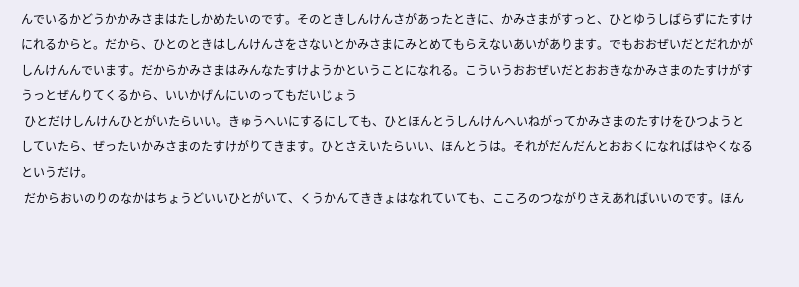んでいるかどうかかみさまはたしかめたいのです。そのときしんけんさがあったときに、かみさまがすっと、ひとゆうしばらずにたすけにれるからと。だから、ひとのときはしんけんさをさないとかみさまにみとめてもらえないあいがあります。でもおおぜいだとだれかがしんけんんでいます。だからかみさまはみんなたすけようかということになれる。こういうおおぜいだとおおきなかみさまのたすけがすうっとぜんりてくるから、いいかげんにいのってもだいじょう
 ひとだけしんけんひとがいたらいい。きゅうへいにするにしても、ひとほんとうしんけんへいねがってかみさまのたすけをひつようとしていたら、ぜったいかみさまのたすけがりてきます。ひとさえいたらいい、ほんとうは。それがだんだんとおおくになればはやくなるというだけ。
 だからおいのりのなかはちょうどいいひとがいて、くうかんてききょはなれていても、こころのつながりさえあればいいのです。ほん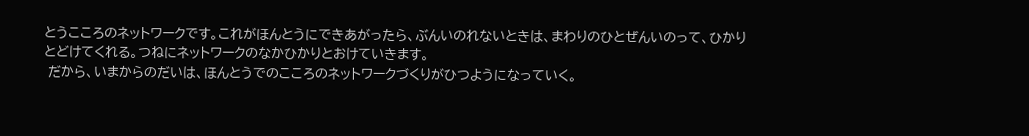とうこころのネットワークです。これがほんとうにできあがったら、ぶんいのれないときは、まわりのひとぜんいのって、ひかりとどけてくれる。つねにネットワークのなかひかりとおけていきます。
 だから、いまからのだいは、ほんとうでのこころのネットワークづくりがひつようになっていく。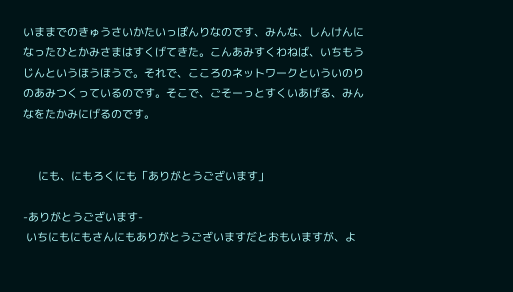いままでのきゅうさいかたいっぽんりなのです、みんな、しんけんになったひとかみさまはすくげてきた。こんあみすくわねば、いちもうじんというほうほうで。それで、こころのネットワークといういのりのあみつくっているのです。そこで、ごそーっとすくいあげる、みんなをたかみにげるのです。


     にも、にもろくにも「ありがとうございます」

-ありがとうございます-
 いちにもにもさんにもありがとうございますだとおもいますが、よ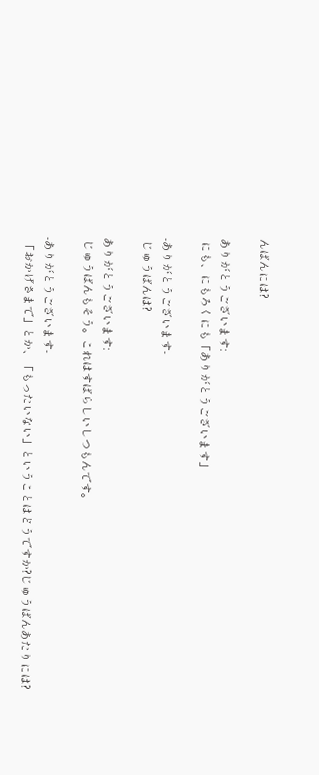んばんには?

ありがとうございます:
 にも、にもろくにも「ありがとうございます」

-ありがとうございます-
 じゅうばんは?

ありがとうございます:
 じゅうばんもそう。これはすばらしいしつもんです。

-ありがとうございます-
 「おかげさまで」とか、「もったいない」ということはどうですか?じゅうばんあたりには?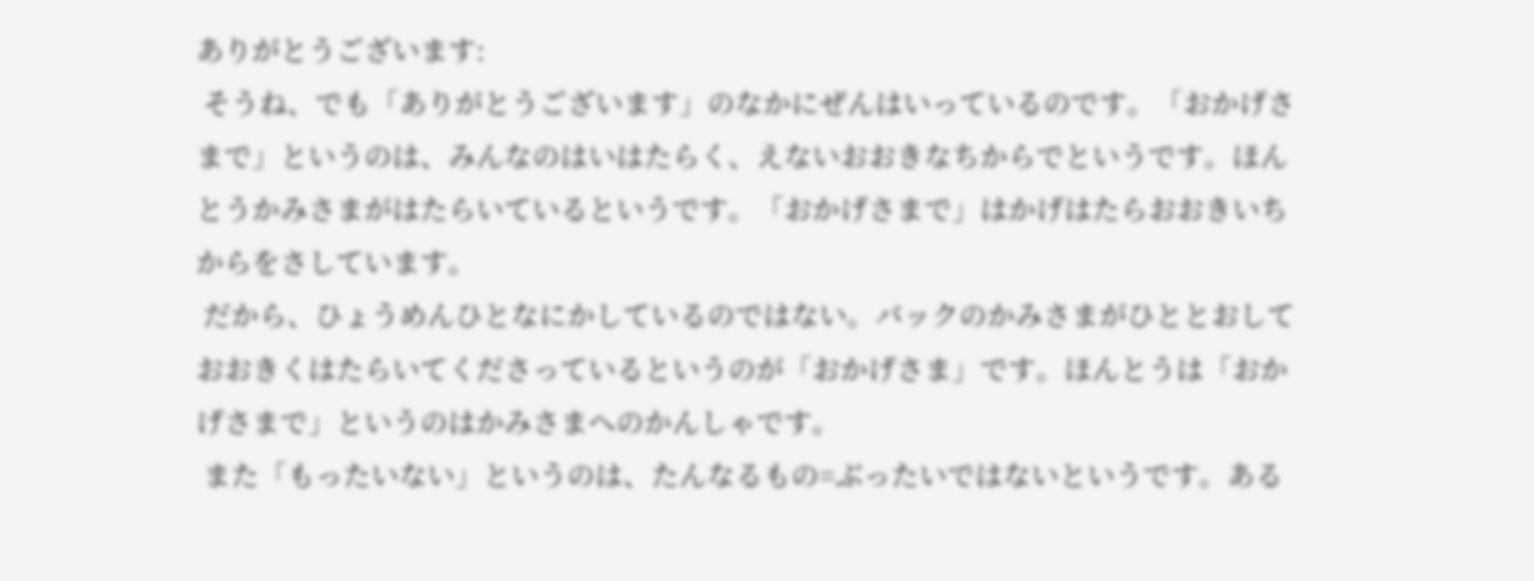ありがとうございます:
 そうね、でも「ありがとうございます」のなかにぜんはいっているのです。「おかげさまで」というのは、みんなのはいはたらく、えないおおきなちからでというです。ほんとうかみさまがはたらいているというです。「おかげさまで」はかげはたらおおきいちからをさしています。
 だから、ひょうめんひとなにかしているのではない。バックのかみさまがひととおしておおきくはたらいてくださっているというのが「おかげさま」です。ほんとうは「おかげさまで」というのはかみさまへのかんしゃです。
 また「もったいない」というのは、たんなるもの=ぶったいではないというです。ある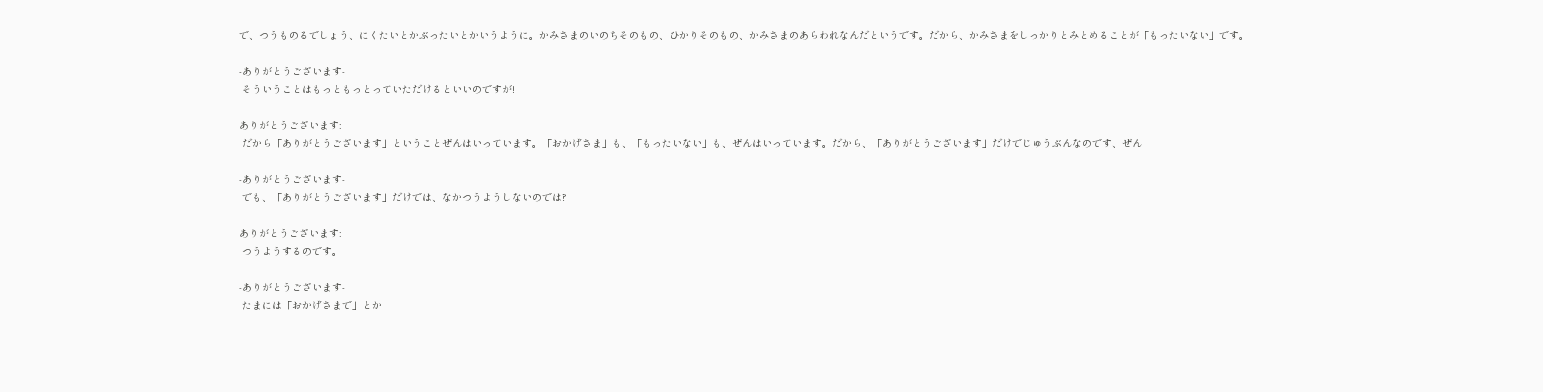で、つうものるでしょう、にくたいとかぶったいとかいうように。かみさまのいのちそのもの、ひかりそのもの、かみさまのあらわれなんだというです。だから、かみさまをしっかりとみとめることが「もったいない」です。

-ありがとうございます-
 そういうことはもっともっとっていただけるといいのですが!

ありがとうございます:
 だから「ありがとうございます」ということぜんはいっています。「おかげさま」も、「もったいない」も、ぜんはいっています。だから、「ありがとうございます」だけでじゅうぶんなのです、ぜん

-ありがとうございます-
 でも、「ありがとうございます」だけでは、なかつうようしないのでは?

ありがとうございます:
 つうようするのです。

-ありがとうございます-
 たまには「おかげさまで」とか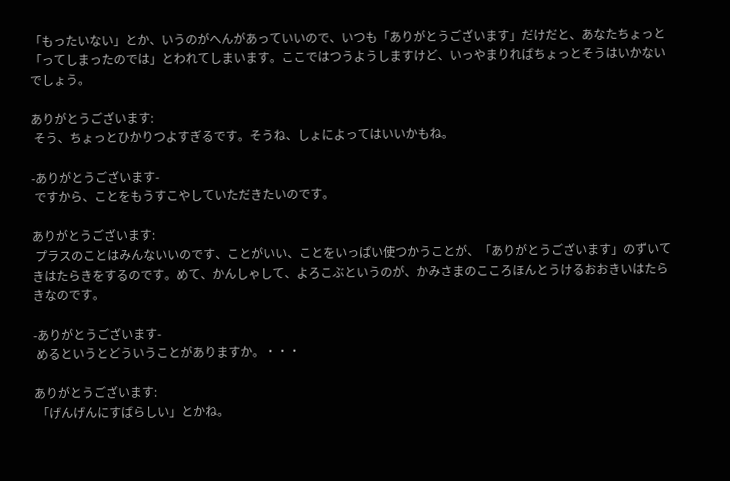「もったいない」とか、いうのがへんがあっていいので、いつも「ありがとうございます」だけだと、あなたちょっと「ってしまったのでは」とわれてしまいます。ここではつうようしますけど、いっやまりればちょっとそうはいかないでしょう。

ありがとうございます:
 そう、ちょっとひかりつよすぎるです。そうね、しょによってはいいかもね。

-ありがとうございます-
 ですから、ことをもうすこやしていただきたいのです。

ありがとうございます:
 プラスのことはみんないいのです、ことがいい、ことをいっぱい使つかうことが、「ありがとうございます」のずいてきはたらきをするのです。めて、かんしゃして、よろこぶというのが、かみさまのこころほんとうけるおおきいはたらきなのです。

-ありがとうございます-
 めるというとどういうことがありますか。・・・

ありがとうございます:
 「げんげんにすばらしい」とかね。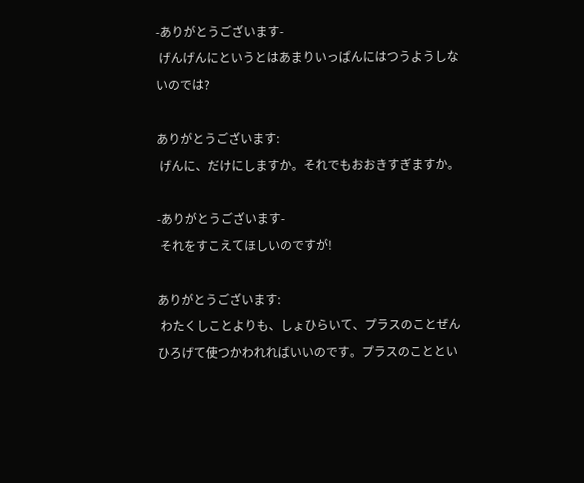-ありがとうございます-
 げんげんにというとはあまりいっぱんにはつうようしないのでは?

ありがとうございます:
 げんに、だけにしますか。それでもおおきすぎますか。

-ありがとうございます-
 それをすこえてほしいのですが!

ありがとうございます:
 わたくしことよりも、しょひらいて、プラスのことぜんひろげて使つかわれればいいのです。プラスのこととい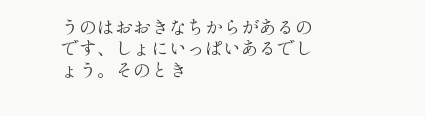うのはおおきなちからがあるのです、しょにいっぱいあるでしょう。そのとき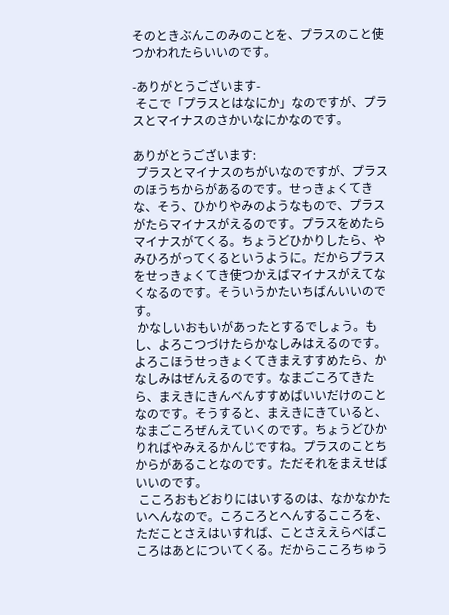そのときぶんこのみのことを、プラスのこと使つかわれたらいいのです。

-ありがとうございます-
 そこで「プラスとはなにか」なのですが、プラスとマイナスのさかいなにかなのです。

ありがとうございます:
 プラスとマイナスのちがいなのですが、プラスのほうちからがあるのです。せっきょくてきな、そう、ひかりやみのようなもので、プラスがたらマイナスがえるのです。プラスをめたらマイナスがてくる。ちょうどひかりしたら、やみひろがってくるというように。だからプラスをせっきょくてき使つかえばマイナスがえてなくなるのです。そういうかたいちばんいいのです。
 かなしいおもいがあったとするでしょう。もし、よろこつづけたらかなしみはえるのです。よろこほうせっきょくてきまえすすめたら、かなしみはぜんえるのです。なまごころてきたら、まえきにきんべんすすめばいいだけのことなのです。そうすると、まえきにきていると、なまごころぜんえていくのです。ちょうどひかりればやみえるかんじですね。プラスのことちからがあることなのです。ただそれをまえせばいいのです。
 こころおもどおりにはいするのは、なかなかたいへんなので。ころころとへんするこころを、ただことさえはいすれば、ことさええらべばこころはあとについてくる。だからこころちゅう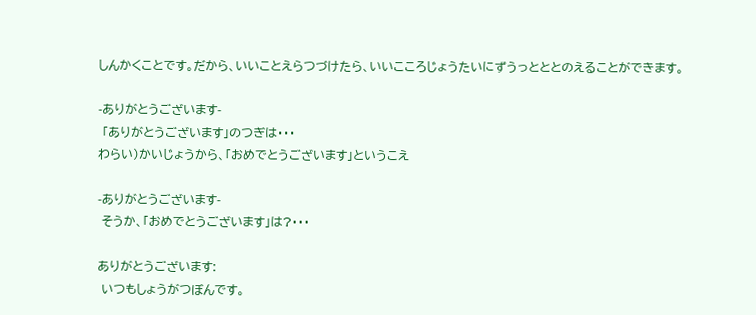しんかくことです。だから、いいことえらつづけたら、いいこころじょうたいにずうっとととのえることができます。

-ありがとうございます-
 「ありがとうございます」のつぎは・・・
わらい)かいじょうから、「おめでとうございます」というこえ

-ありがとうございます-
 そうか、「おめでとうございます」は?・・・

ありがとうございます:
 いつもしょうがつぼんです。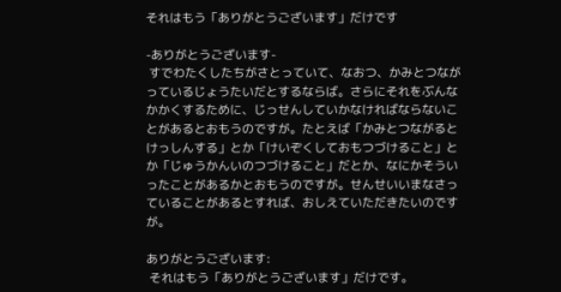それはもう「ありがとうございます」だけです

-ありがとうございます-
 すでわたくしたちがさとっていて、なおつ、かみとつながっているじょうたいだとするならば。さらにそれをぶんなかかくするために、じっせんしていかなければならないことがあるとおもうのですが。たとえば「かみとつながるとけっしんする」とか「けいぞくしておもつづけること」とか「じゅうかんいのつづけること」だとか、なにかそういったことがあるかとおもうのですが。せんせいいまなさっていることがあるとすれば、おしえていただきたいのですが。

ありがとうございます:
 それはもう「ありがとうございます」だけです。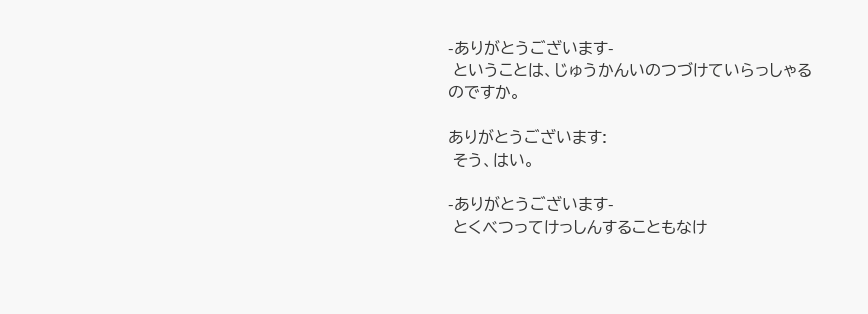-ありがとうございます-
 ということは、じゅうかんいのつづけていらっしゃるのですか。

ありがとうございます:
 そう、はい。

-ありがとうございます-
 とくべつってけっしんすることもなけ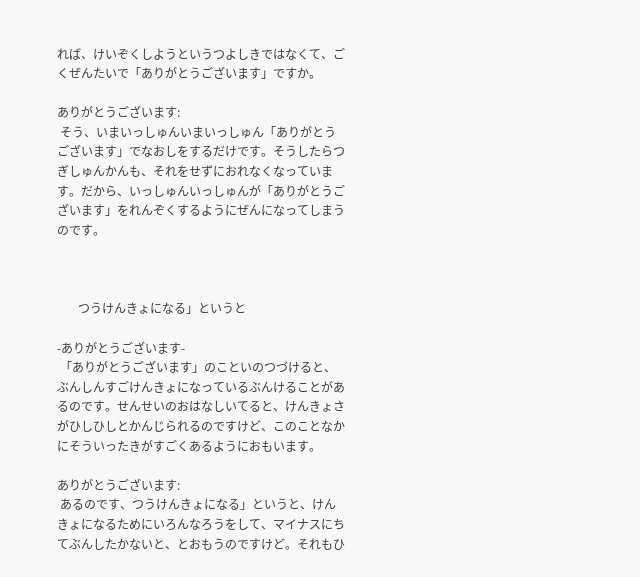れば、けいぞくしようというつよしきではなくて、ごくぜんたいで「ありがとうございます」ですか。

ありがとうございます:
 そう、いまいっしゅんいまいっしゅん「ありがとうございます」でなおしをするだけです。そうしたらつぎしゅんかんも、それをせずにおれなくなっています。だから、いっしゅんいっしゅんが「ありがとうございます」をれんぞくするようにぜんになってしまうのです。



       つうけんきょになる」というと

-ありがとうございます-
 「ありがとうございます」のこといのつづけると、ぶんしんすごけんきょになっているぶんけることがあるのです。せんせいのおはなしいてると、けんきょさがひしひしとかんじられるのですけど、このことなかにそういったきがすごくあるようにおもいます。

ありがとうございます:
 あるのです、つうけんきょになる」というと、けんきょになるためにいろんなろうをして、マイナスにちてぶんしたかないと、とおもうのですけど。それもひ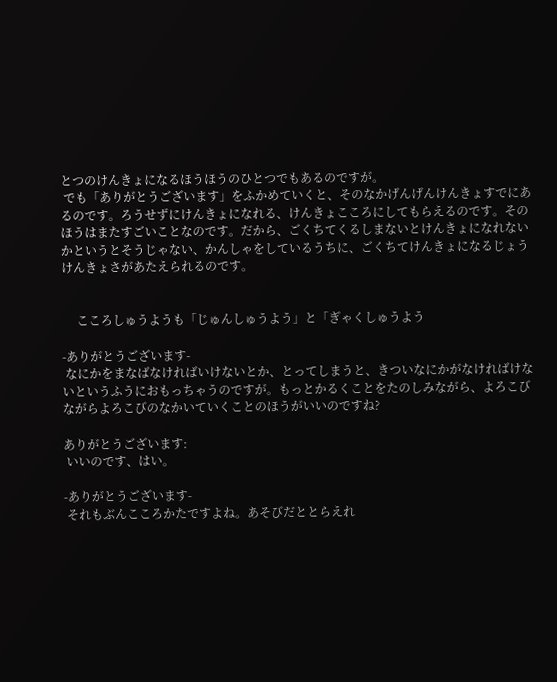とつのけんきょになるほうほうのひとつでもあるのですが。
 でも「ありがとうございます」をふかめていくと、そのなかげんげんけんきょすでにあるのです。ろうせずにけんきょになれる、けんきょこころにしてもらえるのです。そのほうはまたすごいことなのです。だから、ごくちてくるしまないとけんきょになれないかというとそうじゃない、かんしゃをしているうちに、ごくちてけんきょになるじょうけんきょさがあたえられるのです。


     こころしゅうようも「じゅんしゅうよう」と「ぎゃくしゅうよう

-ありがとうございます-
 なにかをまなばなければいけないとか、とってしまうと、きついなにかがなければけないというふうにおもっちゃうのですが。もっとかるくことをたのしみながら、よろこびながらよろこびのなかいていくことのほうがいいのですね?

ありがとうございます:
 いいのです、はい。

-ありがとうございます-
 それもぶんこころかたですよね。あそびだととらえれ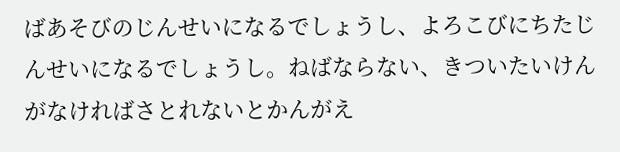ばあそびのじんせいになるでしょうし、よろこびにちたじんせいになるでしょうし。ねばならない、きついたいけんがなければさとれないとかんがえ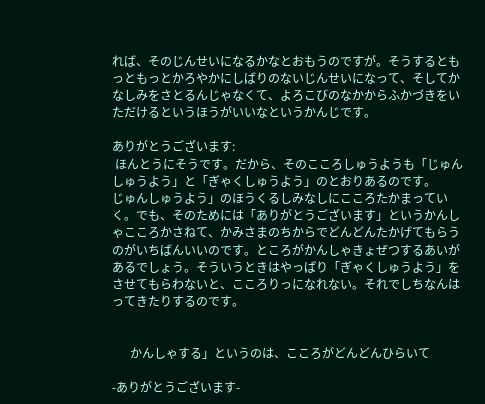れば、そのじんせいになるかなとおもうのですが。そうするともっともっとかろやかにしばりのないじんせいになって、そしてかなしみをさとるんじゃなくて、よろこびのなかからふかづきをいただけるというほうがいいなというかんじです。

ありがとうございます:
 ほんとうにそうです。だから、そのこころしゅうようも「じゅんしゅうよう」と「ぎゃくしゅうよう」のとおりあるのです。
じゅんしゅうよう」のほうくるしみなしにこころたかまっていく。でも、そのためには「ありがとうございます」というかんしゃこころかさねて、かみさまのちからでどんどんたかげてもらうのがいちばんいいのです。ところがかんしゃきょぜつするあいがあるでしょう。そういうときはやっぱり「ぎゃくしゅうよう」をさせてもらわないと、こころりっになれない。それでしちなんはってきたりするのです。


      かんしゃする」というのは、こころがどんどんひらいて

-ありがとうございます-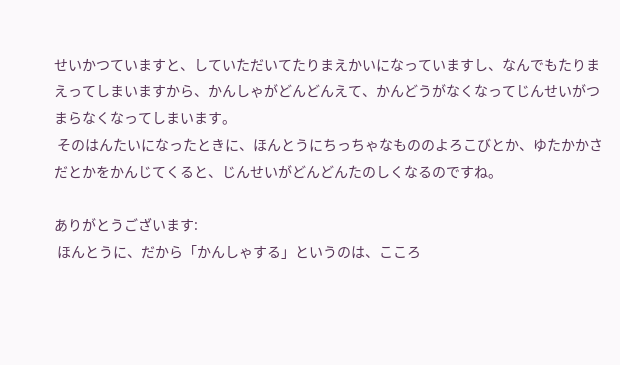せいかつていますと、していただいてたりまえかいになっていますし、なんでもたりまえってしまいますから、かんしゃがどんどんえて、かんどうがなくなってじんせいがつまらなくなってしまいます。
 そのはんたいになったときに、ほんとうにちっちゃなもののよろこびとか、ゆたかかさだとかをかんじてくると、じんせいがどんどんたのしくなるのですね。

ありがとうございます:
 ほんとうに、だから「かんしゃする」というのは、こころ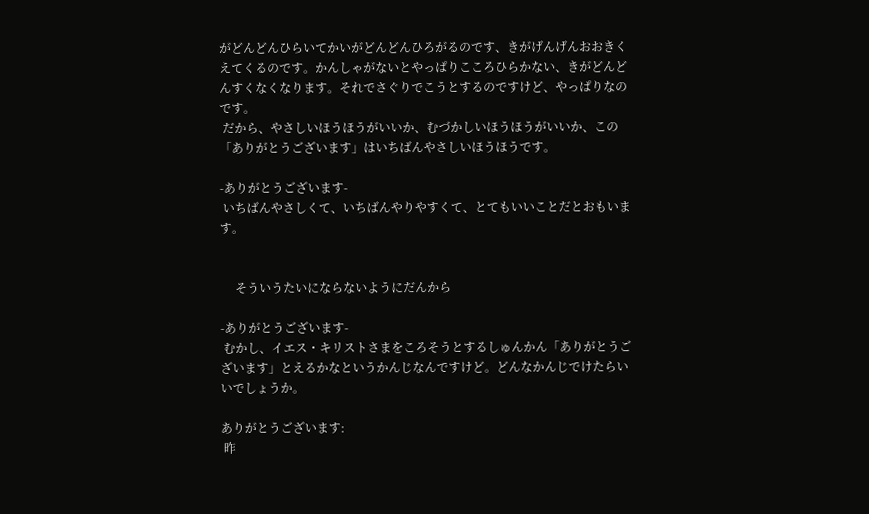がどんどんひらいてかいがどんどんひろがるのです、きがげんげんおおきくえてくるのです。かんしゃがないとやっぱりこころひらかない、きがどんどんすくなくなります。それでさぐりでこうとするのですけど、やっぱりなのです。
 だから、やさしいほうほうがいいか、むづかしいほうほうがいいか、この「ありがとうございます」はいちばんやさしいほうほうです。

-ありがとうございます-
 いちばんやさしくて、いちばんやりやすくて、とてもいいことだとおもいます。


     そういうたいにならないようにだんから

-ありがとうございます-
 むかし、イエス・キリストさまをころそうとするしゅんかん「ありがとうございます」とえるかなというかんじなんですけど。どんなかんじでけたらいいでしょうか。

ありがとうございます:
 昨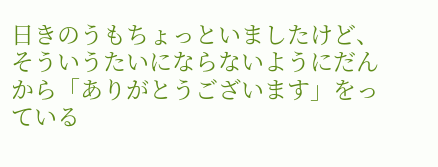日きのうもちょっといましたけど、そういうたいにならないようにだんから「ありがとうございます」をっている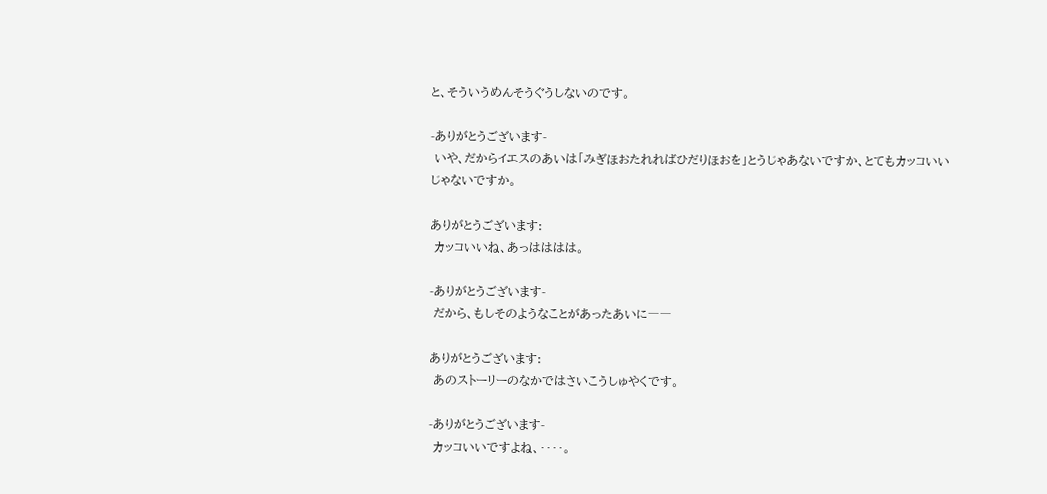と、そういうめんそうぐうしないのです。

-ありがとうございます-
 いや、だからイエスのあいは「みぎほおたれればひだりほおを」とうじゃあないですか、とてもカッコいいじゃないですか。

ありがとうございます:
 カッコいいね、あっはははは。

-ありがとうございます-
 だから、もしそのようなことがあったあいに――

ありがとうございます:
 あのストーリーのなかではさいこうしゅやくです。

-ありがとうございます-
 カッコいいですよね、‥‥。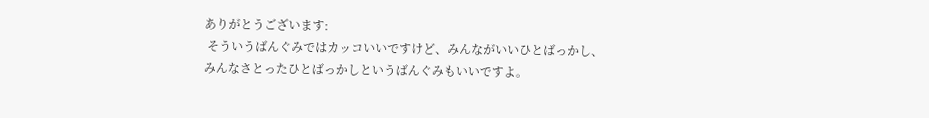ありがとうございます:
 そういうばんぐみではカッコいいですけど、みんながいいひとばっかし、みんなさとったひとばっかしというばんぐみもいいですよ。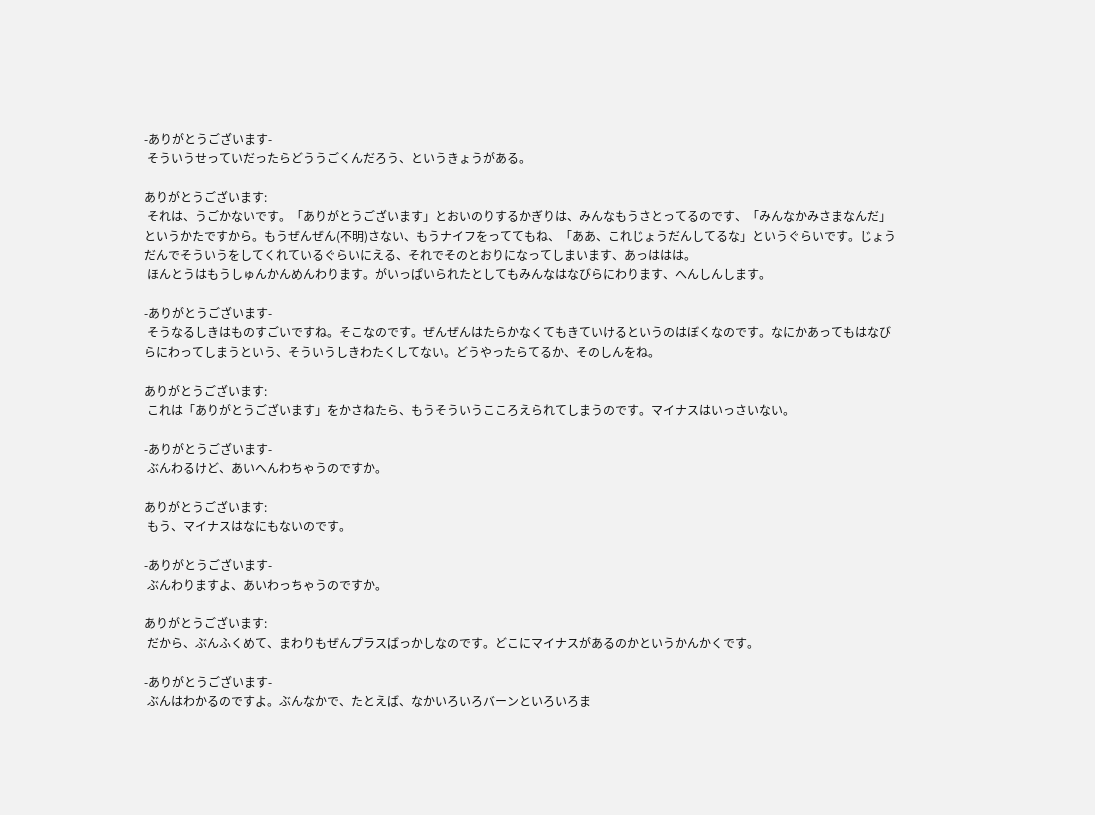-ありがとうございます-
 そういうせっていだったらどううごくんだろう、というきょうがある。

ありがとうございます:
 それは、うごかないです。「ありがとうございます」とおいのりするかぎりは、みんなもうさとってるのです、「みんなかみさまなんだ」というかたですから。もうぜんぜん(不明)さない、もうナイフをっててもね、「ああ、これじょうだんしてるな」というぐらいです。じょうだんでそういうをしてくれているぐらいにえる、それでそのとおりになってしまいます、あっははは。
 ほんとうはもうしゅんかんめんわります。がいっぱいられたとしてもみんなはなびらにわります、へんしんします。

-ありがとうございます-
 そうなるしきはものすごいですね。そこなのです。ぜんぜんはたらかなくてもきていけるというのはぼくなのです。なにかあってもはなびらにわってしまうという、そういうしきわたくしてない。どうやったらてるか、そのしんをね。

ありがとうございます:
 これは「ありがとうございます」をかさねたら、もうそういうこころえられてしまうのです。マイナスはいっさいない。

-ありがとうございます-
 ぶんわるけど、あいへんわちゃうのですか。

ありがとうございます:
 もう、マイナスはなにもないのです。

-ありがとうございます-
 ぶんわりますよ、あいわっちゃうのですか。

ありがとうございます:
 だから、ぶんふくめて、まわりもぜんプラスばっかしなのです。どこにマイナスがあるのかというかんかくです。

-ありがとうございます-
 ぶんはわかるのですよ。ぶんなかで、たとえば、なかいろいろバーンといろいろま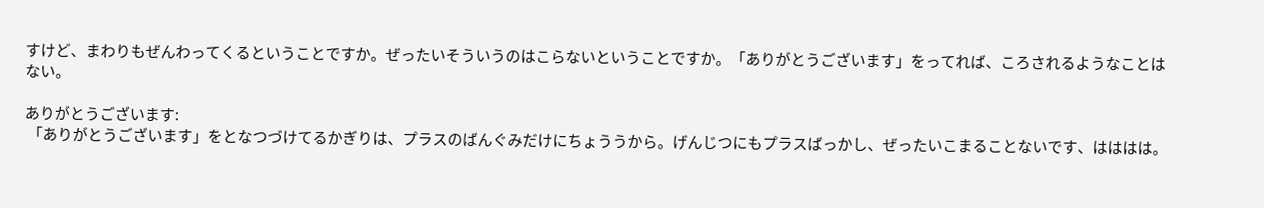すけど、まわりもぜんわってくるということですか。ぜったいそういうのはこらないということですか。「ありがとうございます」をってれば、ころされるようなことはない。

ありがとうございます:
 「ありがとうございます」をとなつづけてるかぎりは、プラスのばんぐみだけにちょううから。げんじつにもプラスばっかし、ぜったいこまることないです、はははは。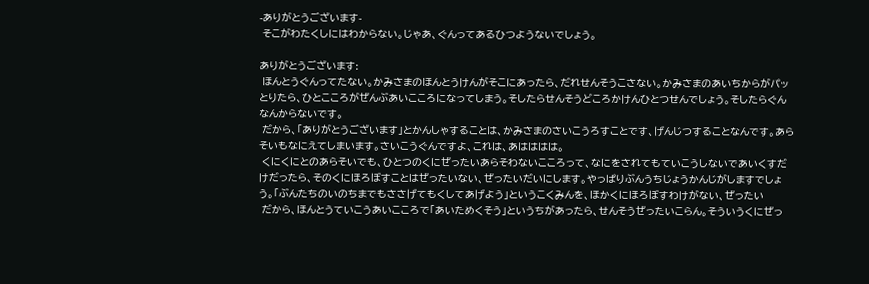-ありがとうございます-
 そこがわたくしにはわからない。じゃあ、ぐんってあるひつようないでしょう。

ありがとうございます:
 ほんとうぐんってたない。かみさまのほんとうけんがそこにあったら、だれせんそうこさない。かみさまのあいちからがパッとりたら、ひとこころがぜんぶあいこころになってしまう。そしたらせんそうどころかけんひとつせんでしょう。そしたらぐんなんからないです。
 だから、「ありがとうございます」とかんしゃすることは、かみさまのさいこうろすことです、げんじつすることなんです。あらそいもなにえてしまいます。さいこうぐんですよ、これは、あはははは。
 くにくにとのあらそいでも、ひとつのくにぜったいあらそわないこころって、なにをされてもていこうしないであいくすだけだったら、そのくにほろぼすことはぜったいない、ぜったいだいにします。やっぱりぶんうちじょうかんじがしますでしょう。「ぶんたちのいのちまでもささげてもくしてあげよう」というこくみんを、ほかくにほろぼすわけがない、ぜったい
 だから、ほんとうていこうあいこころで「あいためくそう」というちがあったら、せんそうぜったいこらん。そういうくにぜっ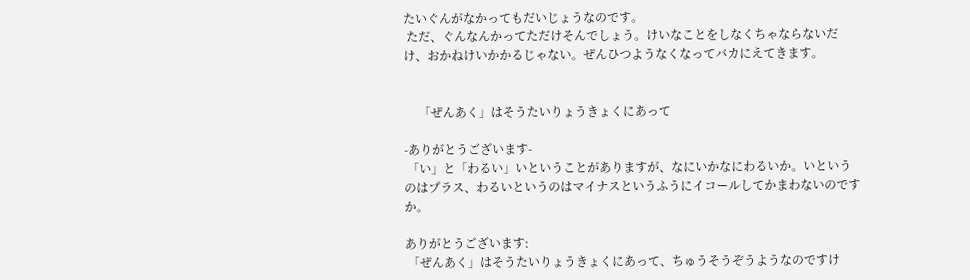たいぐんがなかってもだいじょうなのです。
 ただ、ぐんなんかってただけそんでしょう。けいなことをしなくちゃならないだけ、おかねけいかかるじゃない。ぜんひつようなくなってバカにえてきます。


     「ぜんあく」はそうたいりょうきょくにあって

-ありがとうございます-
 「い」と「わるい」いということがありますが、なにいかなにわるいか。いというのはプラス、わるいというのはマイナスというふうにイコールしてかまわないのですか。

ありがとうございます:
 「ぜんあく」はそうたいりょうきょくにあって、ちゅうそうぞうようなのですけ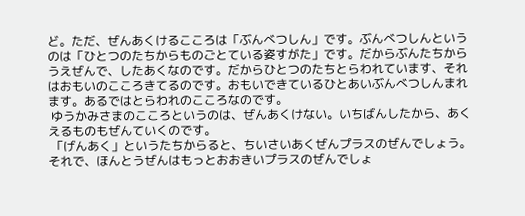ど。ただ、ぜんあくけるこころは「ぶんべつしん」です。ぶんべつしんというのは「ひとつのたちからものごとている姿すがた」です。だからぶんたちからうえぜんで、したあくなのです。だからひとつのたちとらわれています、それはおもいのこころきてるのです。おもいできているひとあいぶんべつしんまれます。あるではとらわれのこころなのです。
 ゆうかみさまのこころというのは、ぜんあくけない。いちばんしたから、あくえるものもぜんていくのです。
 「げんあく」というたちからると、ちいさいあくぜんプラスのぜんでしょう。それで、ほんとうぜんはもっとおおきいプラスのぜんでしょ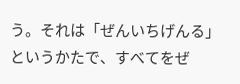う。それは「ぜんいちげんる」というかたで、すべてをぜ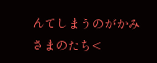んてしまうのがかみさまのたち<